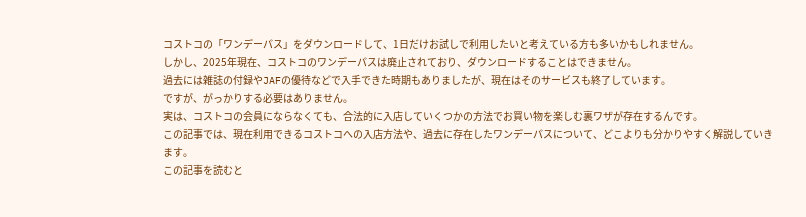コストコの「ワンデーパス」をダウンロードして、1日だけお試しで利用したいと考えている方も多いかもしれません。
しかし、2025年現在、コストコのワンデーパスは廃止されており、ダウンロードすることはできません。
過去には雑誌の付録やJAFの優待などで入手できた時期もありましたが、現在はそのサービスも終了しています。
ですが、がっかりする必要はありません。
実は、コストコの会員にならなくても、合法的に入店していくつかの方法でお買い物を楽しむ裏ワザが存在するんです。
この記事では、現在利用できるコストコへの入店方法や、過去に存在したワンデーパスについて、どこよりも分かりやすく解説していきます。
この記事を読むと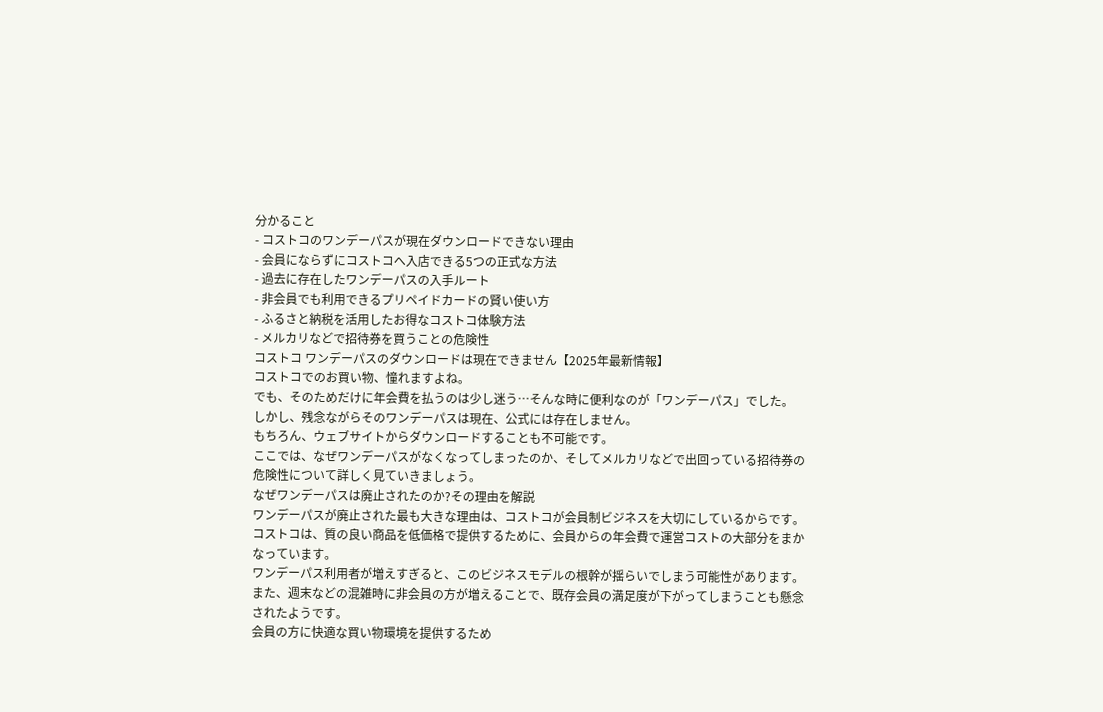分かること
- コストコのワンデーパスが現在ダウンロードできない理由
- 会員にならずにコストコへ入店できる5つの正式な方法
- 過去に存在したワンデーパスの入手ルート
- 非会員でも利用できるプリペイドカードの賢い使い方
- ふるさと納税を活用したお得なコストコ体験方法
- メルカリなどで招待券を買うことの危険性
コストコ ワンデーパスのダウンロードは現在できません【2025年最新情報】
コストコでのお買い物、憧れますよね。
でも、そのためだけに年会費を払うのは少し迷う…そんな時に便利なのが「ワンデーパス」でした。
しかし、残念ながらそのワンデーパスは現在、公式には存在しません。
もちろん、ウェブサイトからダウンロードすることも不可能です。
ここでは、なぜワンデーパスがなくなってしまったのか、そしてメルカリなどで出回っている招待券の危険性について詳しく見ていきましょう。
なぜワンデーパスは廃止されたのか?その理由を解説
ワンデーパスが廃止された最も大きな理由は、コストコが会員制ビジネスを大切にしているからです。
コストコは、質の良い商品を低価格で提供するために、会員からの年会費で運営コストの大部分をまかなっています。
ワンデーパス利用者が増えすぎると、このビジネスモデルの根幹が揺らいでしまう可能性があります。
また、週末などの混雑時に非会員の方が増えることで、既存会員の満足度が下がってしまうことも懸念されたようです。
会員の方に快適な買い物環境を提供するため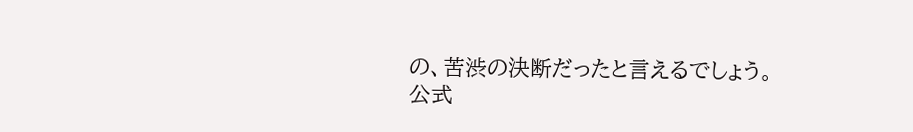の、苦渋の決断だったと言えるでしょう。
公式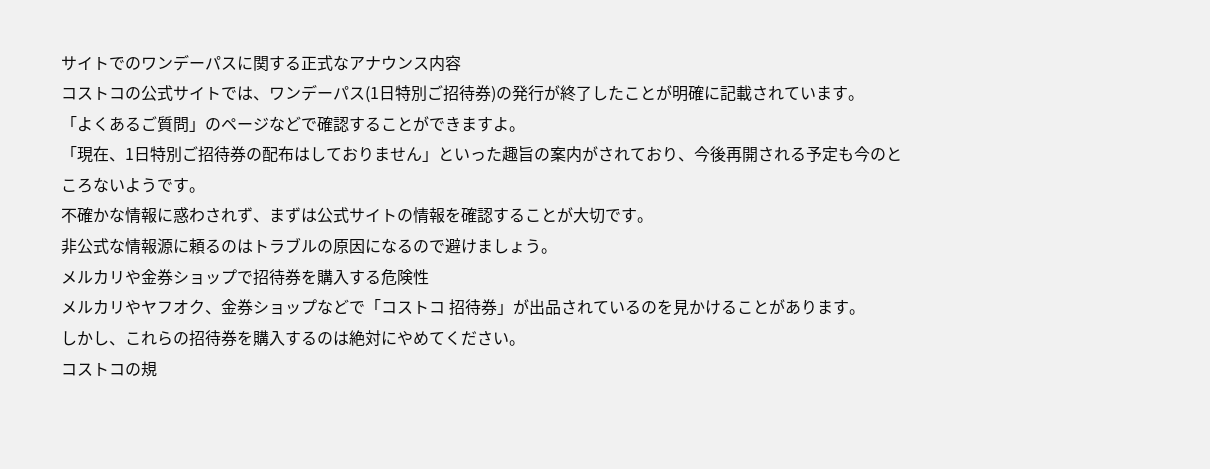サイトでのワンデーパスに関する正式なアナウンス内容
コストコの公式サイトでは、ワンデーパス(1日特別ご招待券)の発行が終了したことが明確に記載されています。
「よくあるご質問」のページなどで確認することができますよ。
「現在、1日特別ご招待券の配布はしておりません」といった趣旨の案内がされており、今後再開される予定も今のところないようです。
不確かな情報に惑わされず、まずは公式サイトの情報を確認することが大切です。
非公式な情報源に頼るのはトラブルの原因になるので避けましょう。
メルカリや金券ショップで招待券を購入する危険性
メルカリやヤフオク、金券ショップなどで「コストコ 招待券」が出品されているのを見かけることがあります。
しかし、これらの招待券を購入するのは絶対にやめてください。
コストコの規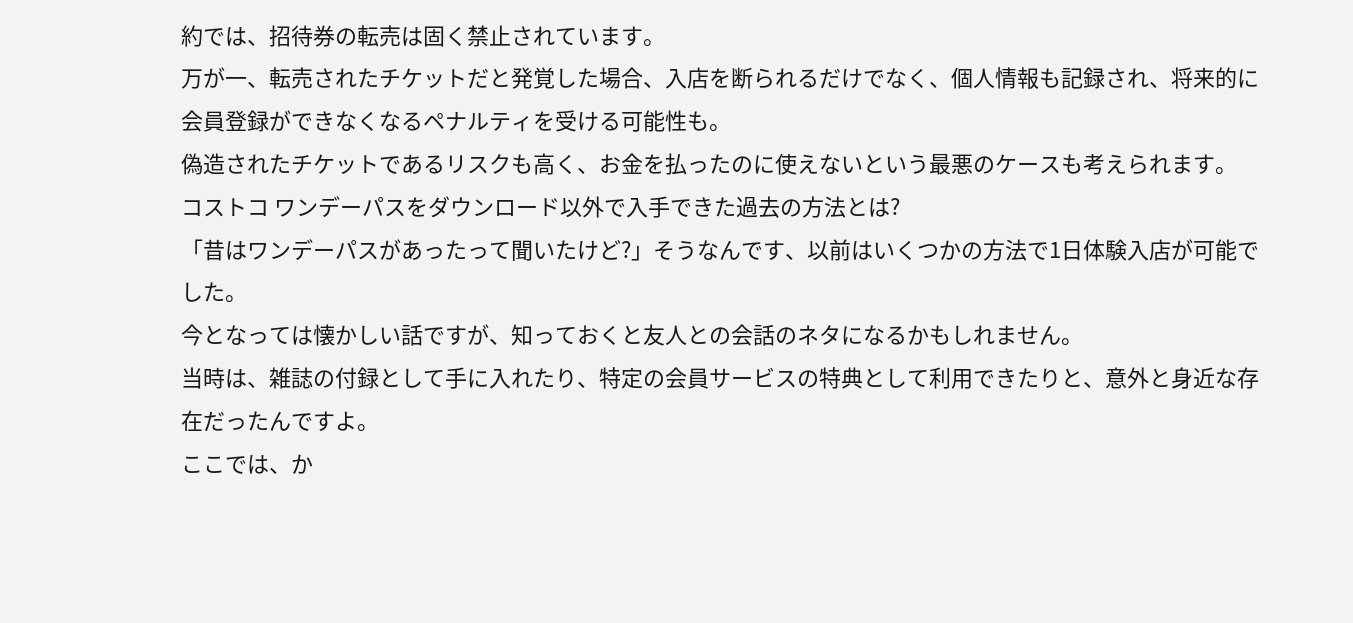約では、招待券の転売は固く禁止されています。
万が一、転売されたチケットだと発覚した場合、入店を断られるだけでなく、個人情報も記録され、将来的に会員登録ができなくなるペナルティを受ける可能性も。
偽造されたチケットであるリスクも高く、お金を払ったのに使えないという最悪のケースも考えられます。
コストコ ワンデーパスをダウンロード以外で入手できた過去の方法とは?
「昔はワンデーパスがあったって聞いたけど?」そうなんです、以前はいくつかの方法で1日体験入店が可能でした。
今となっては懐かしい話ですが、知っておくと友人との会話のネタになるかもしれません。
当時は、雑誌の付録として手に入れたり、特定の会員サービスの特典として利用できたりと、意外と身近な存在だったんですよ。
ここでは、か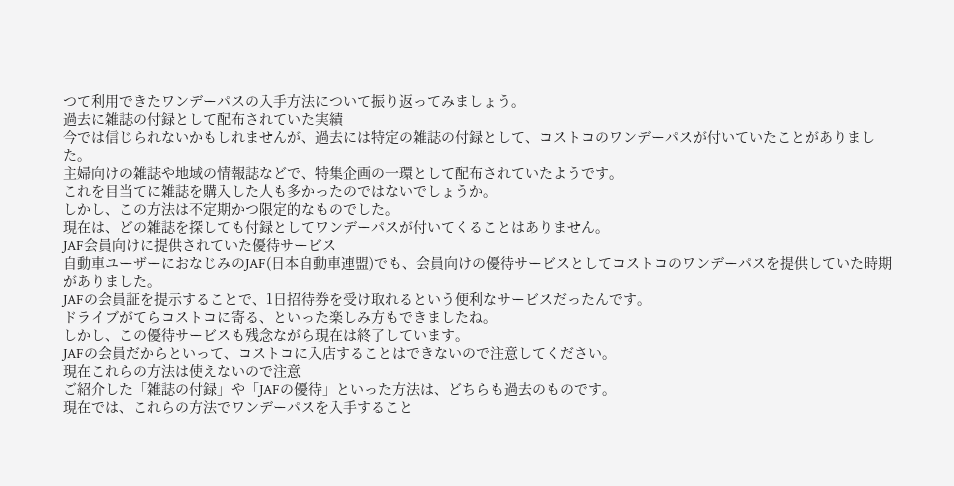つて利用できたワンデーパスの入手方法について振り返ってみましょう。
過去に雑誌の付録として配布されていた実績
今では信じられないかもしれませんが、過去には特定の雑誌の付録として、コストコのワンデーパスが付いていたことがありました。
主婦向けの雑誌や地域の情報誌などで、特集企画の一環として配布されていたようです。
これを目当てに雑誌を購入した人も多かったのではないでしょうか。
しかし、この方法は不定期かつ限定的なものでした。
現在は、どの雑誌を探しても付録としてワンデーパスが付いてくることはありません。
JAF会員向けに提供されていた優待サービス
自動車ユーザーにおなじみのJAF(日本自動車連盟)でも、会員向けの優待サービスとしてコストコのワンデーパスを提供していた時期がありました。
JAFの会員証を提示することで、1日招待券を受け取れるという便利なサービスだったんです。
ドライブがてらコストコに寄る、といった楽しみ方もできましたね。
しかし、この優待サービスも残念ながら現在は終了しています。
JAFの会員だからといって、コストコに入店することはできないので注意してください。
現在これらの方法は使えないので注意
ご紹介した「雑誌の付録」や「JAFの優待」といった方法は、どちらも過去のものです。
現在では、これらの方法でワンデーパスを入手すること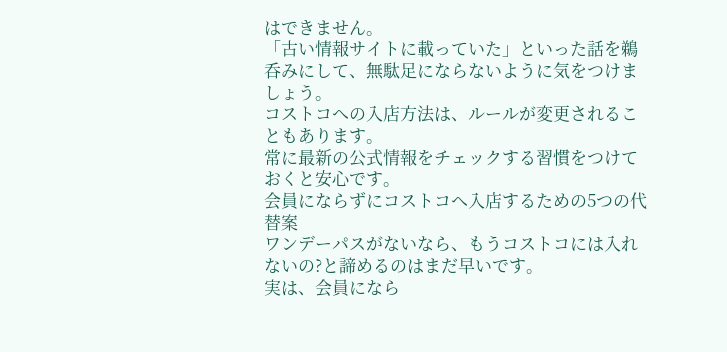はできません。
「古い情報サイトに載っていた」といった話を鵜呑みにして、無駄足にならないように気をつけましょう。
コストコへの入店方法は、ルールが変更されることもあります。
常に最新の公式情報をチェックする習慣をつけておくと安心です。
会員にならずにコストコへ入店するための5つの代替案
ワンデーパスがないなら、もうコストコには入れないの?と諦めるのはまだ早いです。
実は、会員になら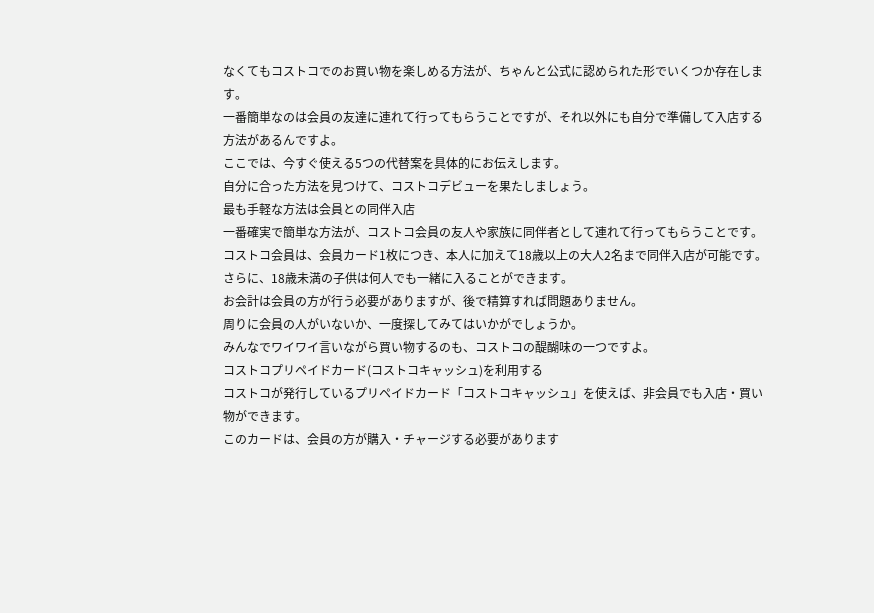なくてもコストコでのお買い物を楽しめる方法が、ちゃんと公式に認められた形でいくつか存在します。
一番簡単なのは会員の友達に連れて行ってもらうことですが、それ以外にも自分で準備して入店する方法があるんですよ。
ここでは、今すぐ使える5つの代替案を具体的にお伝えします。
自分に合った方法を見つけて、コストコデビューを果たしましょう。
最も手軽な方法は会員との同伴入店
一番確実で簡単な方法が、コストコ会員の友人や家族に同伴者として連れて行ってもらうことです。
コストコ会員は、会員カード1枚につき、本人に加えて18歳以上の大人2名まで同伴入店が可能です。
さらに、18歳未満の子供は何人でも一緒に入ることができます。
お会計は会員の方が行う必要がありますが、後で精算すれば問題ありません。
周りに会員の人がいないか、一度探してみてはいかがでしょうか。
みんなでワイワイ言いながら買い物するのも、コストコの醍醐味の一つですよ。
コストコプリペイドカード(コストコキャッシュ)を利用する
コストコが発行しているプリペイドカード「コストコキャッシュ」を使えば、非会員でも入店・買い物ができます。
このカードは、会員の方が購入・チャージする必要があります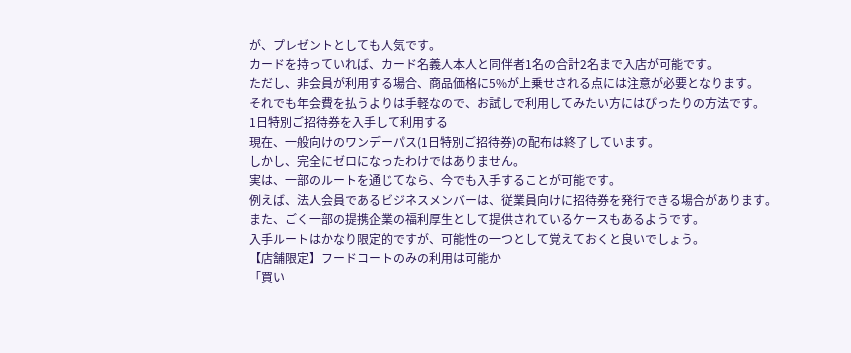が、プレゼントとしても人気です。
カードを持っていれば、カード名義人本人と同伴者1名の合計2名まで入店が可能です。
ただし、非会員が利用する場合、商品価格に5%が上乗せされる点には注意が必要となります。
それでも年会費を払うよりは手軽なので、お試しで利用してみたい方にはぴったりの方法です。
1日特別ご招待券を入手して利用する
現在、一般向けのワンデーパス(1日特別ご招待券)の配布は終了しています。
しかし、完全にゼロになったわけではありません。
実は、一部のルートを通じてなら、今でも入手することが可能です。
例えば、法人会員であるビジネスメンバーは、従業員向けに招待券を発行できる場合があります。
また、ごく一部の提携企業の福利厚生として提供されているケースもあるようです。
入手ルートはかなり限定的ですが、可能性の一つとして覚えておくと良いでしょう。
【店舗限定】フードコートのみの利用は可能か
「買い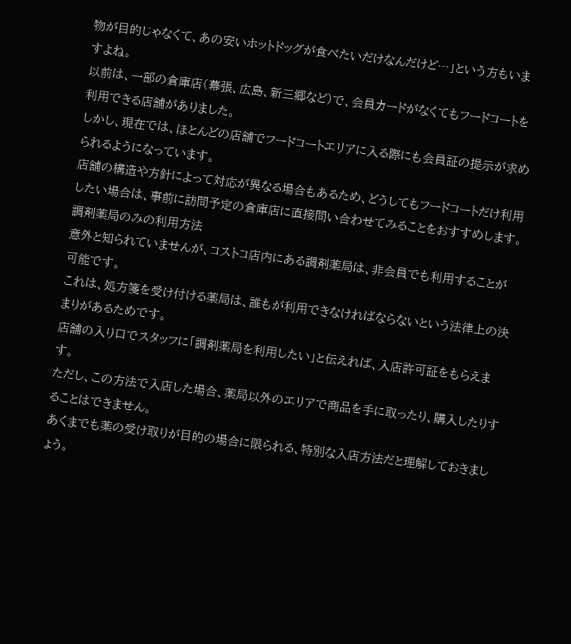物が目的じゃなくて、あの安いホットドッグが食べたいだけなんだけど…」という方もいますよね。
以前は、一部の倉庫店(幕張、広島、新三郷など)で、会員カードがなくてもフードコートを利用できる店舗がありました。
しかし、現在では、ほとんどの店舗でフードコートエリアに入る際にも会員証の提示が求められるようになっています。
店舗の構造や方針によって対応が異なる場合もあるため、どうしてもフードコートだけ利用したい場合は、事前に訪問予定の倉庫店に直接問い合わせてみることをおすすめします。
調剤薬局のみの利用方法
意外と知られていませんが、コストコ店内にある調剤薬局は、非会員でも利用することが可能です。
これは、処方箋を受け付ける薬局は、誰もが利用できなければならないという法律上の決まりがあるためです。
店舗の入り口でスタッフに「調剤薬局を利用したい」と伝えれば、入店許可証をもらえます。
ただし、この方法で入店した場合、薬局以外のエリアで商品を手に取ったり、購入したりすることはできません。
あくまでも薬の受け取りが目的の場合に限られる、特別な入店方法だと理解しておきましょう。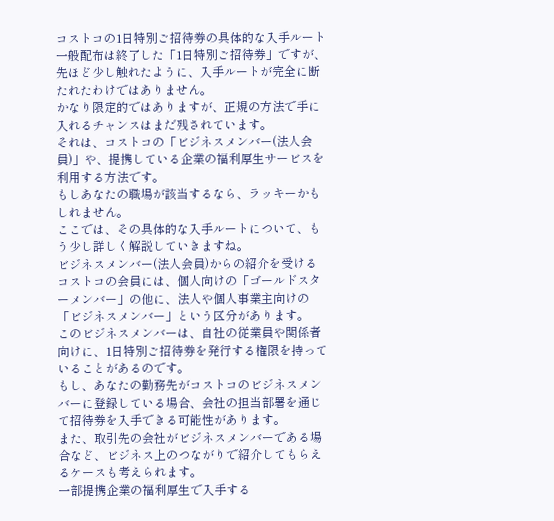コストコの1日特別ご招待券の具体的な入手ルート
一般配布は終了した「1日特別ご招待券」ですが、先ほど少し触れたように、入手ルートが完全に断たれたわけではありません。
かなり限定的ではありますが、正規の方法で手に入れるチャンスはまだ残されています。
それは、コストコの「ビジネスメンバー(法人会員)」や、提携している企業の福利厚生サービスを利用する方法です。
もしあなたの職場が該当するなら、ラッキーかもしれません。
ここでは、その具体的な入手ルートについて、もう少し詳しく解説していきますね。
ビジネスメンバー(法人会員)からの紹介を受ける
コストコの会員には、個人向けの「ゴールドスターメンバー」の他に、法人や個人事業主向けの「ビジネスメンバー」という区分があります。
このビジネスメンバーは、自社の従業員や関係者向けに、1日特別ご招待券を発行する権限を持っていることがあるのです。
もし、あなたの勤務先がコストコのビジネスメンバーに登録している場合、会社の担当部署を通じて招待券を入手できる可能性があります。
また、取引先の会社がビジネスメンバーである場合など、ビジネス上のつながりで紹介してもらえるケースも考えられます。
一部提携企業の福利厚生で入手する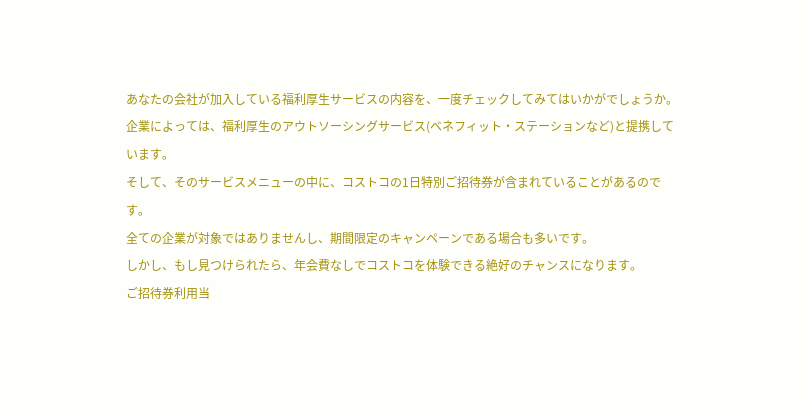あなたの会社が加入している福利厚生サービスの内容を、一度チェックしてみてはいかがでしょうか。
企業によっては、福利厚生のアウトソーシングサービス(ベネフィット・ステーションなど)と提携しています。
そして、そのサービスメニューの中に、コストコの1日特別ご招待券が含まれていることがあるのです。
全ての企業が対象ではありませんし、期間限定のキャンペーンである場合も多いです。
しかし、もし見つけられたら、年会費なしでコストコを体験できる絶好のチャンスになります。
ご招待券利用当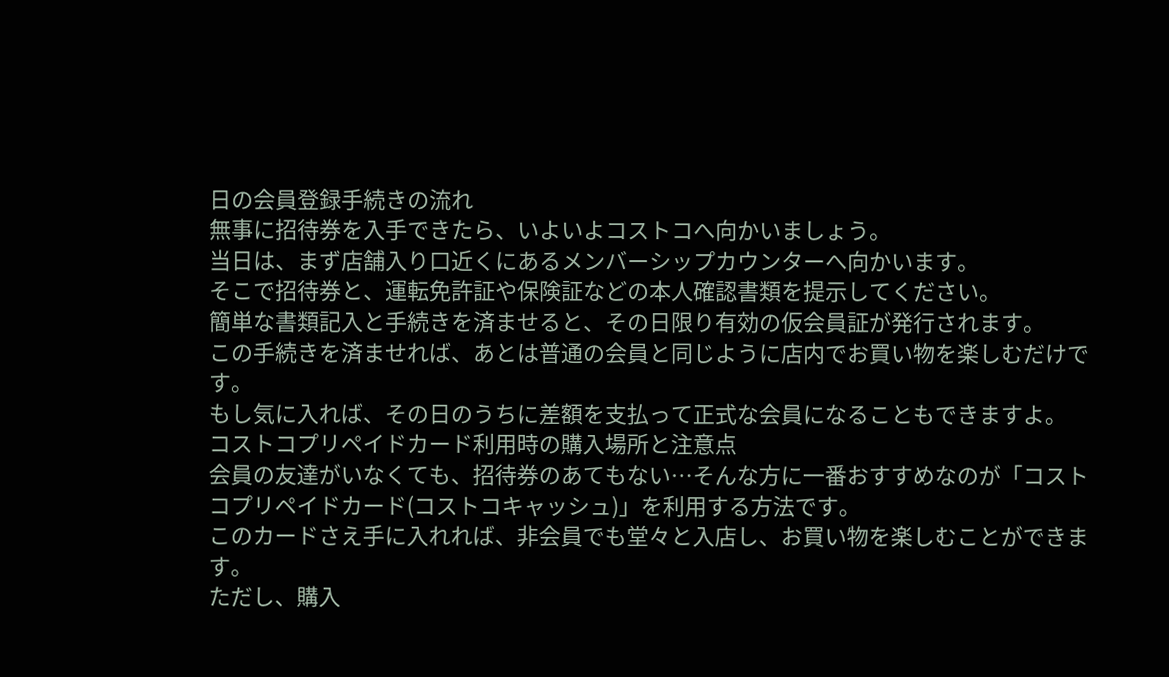日の会員登録手続きの流れ
無事に招待券を入手できたら、いよいよコストコへ向かいましょう。
当日は、まず店舗入り口近くにあるメンバーシップカウンターへ向かいます。
そこで招待券と、運転免許証や保険証などの本人確認書類を提示してください。
簡単な書類記入と手続きを済ませると、その日限り有効の仮会員証が発行されます。
この手続きを済ませれば、あとは普通の会員と同じように店内でお買い物を楽しむだけです。
もし気に入れば、その日のうちに差額を支払って正式な会員になることもできますよ。
コストコプリペイドカード利用時の購入場所と注意点
会員の友達がいなくても、招待券のあてもない…そんな方に一番おすすめなのが「コストコプリペイドカード(コストコキャッシュ)」を利用する方法です。
このカードさえ手に入れれば、非会員でも堂々と入店し、お買い物を楽しむことができます。
ただし、購入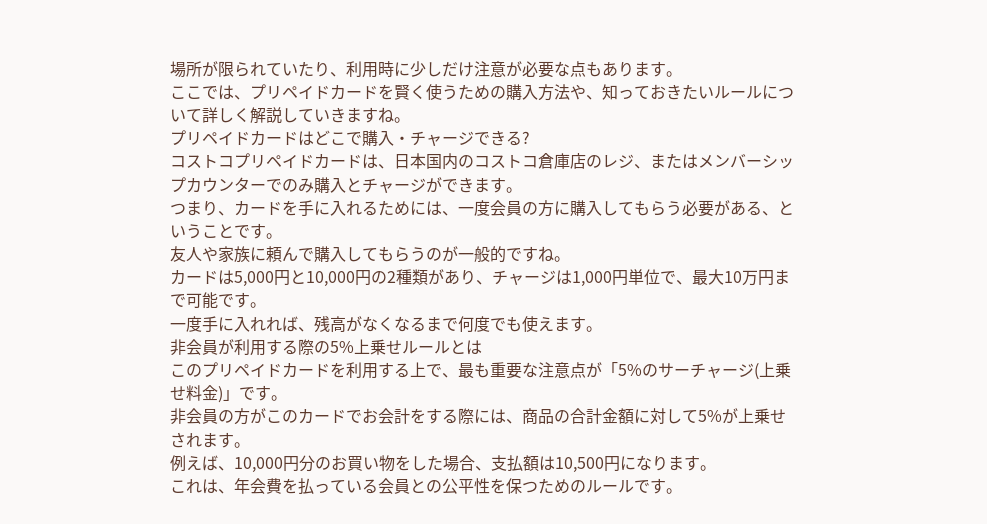場所が限られていたり、利用時に少しだけ注意が必要な点もあります。
ここでは、プリペイドカードを賢く使うための購入方法や、知っておきたいルールについて詳しく解説していきますね。
プリペイドカードはどこで購入・チャージできる?
コストコプリペイドカードは、日本国内のコストコ倉庫店のレジ、またはメンバーシップカウンターでのみ購入とチャージができます。
つまり、カードを手に入れるためには、一度会員の方に購入してもらう必要がある、ということです。
友人や家族に頼んで購入してもらうのが一般的ですね。
カードは5,000円と10,000円の2種類があり、チャージは1,000円単位で、最大10万円まで可能です。
一度手に入れれば、残高がなくなるまで何度でも使えます。
非会員が利用する際の5%上乗せルールとは
このプリペイドカードを利用する上で、最も重要な注意点が「5%のサーチャージ(上乗せ料金)」です。
非会員の方がこのカードでお会計をする際には、商品の合計金額に対して5%が上乗せされます。
例えば、10,000円分のお買い物をした場合、支払額は10,500円になります。
これは、年会費を払っている会員との公平性を保つためのルールです。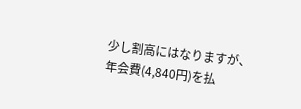少し割高にはなりますが、年会費(4,840円)を払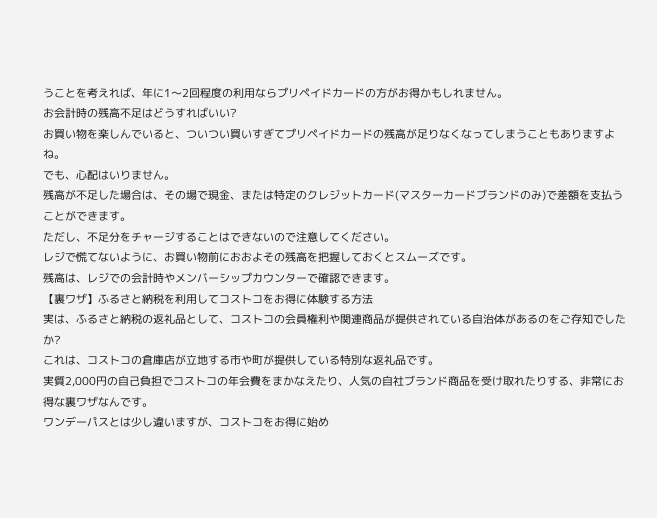うことを考えれば、年に1〜2回程度の利用ならプリペイドカードの方がお得かもしれません。
お会計時の残高不足はどうすればいい?
お買い物を楽しんでいると、ついつい買いすぎてプリペイドカードの残高が足りなくなってしまうこともありますよね。
でも、心配はいりません。
残高が不足した場合は、その場で現金、または特定のクレジットカード(マスターカードブランドのみ)で差額を支払うことができます。
ただし、不足分をチャージすることはできないので注意してください。
レジで慌てないように、お買い物前におおよその残高を把握しておくとスムーズです。
残高は、レジでの会計時やメンバーシップカウンターで確認できます。
【裏ワザ】ふるさと納税を利用してコストコをお得に体験する方法
実は、ふるさと納税の返礼品として、コストコの会員権利や関連商品が提供されている自治体があるのをご存知でしたか?
これは、コストコの倉庫店が立地する市や町が提供している特別な返礼品です。
実質2,000円の自己負担でコストコの年会費をまかなえたり、人気の自社ブランド商品を受け取れたりする、非常にお得な裏ワザなんです。
ワンデーパスとは少し違いますが、コストコをお得に始め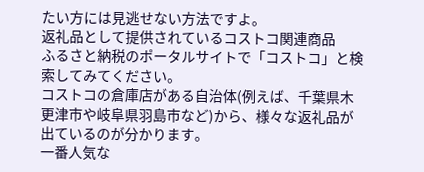たい方には見逃せない方法ですよ。
返礼品として提供されているコストコ関連商品
ふるさと納税のポータルサイトで「コストコ」と検索してみてください。
コストコの倉庫店がある自治体(例えば、千葉県木更津市や岐阜県羽島市など)から、様々な返礼品が出ているのが分かります。
一番人気な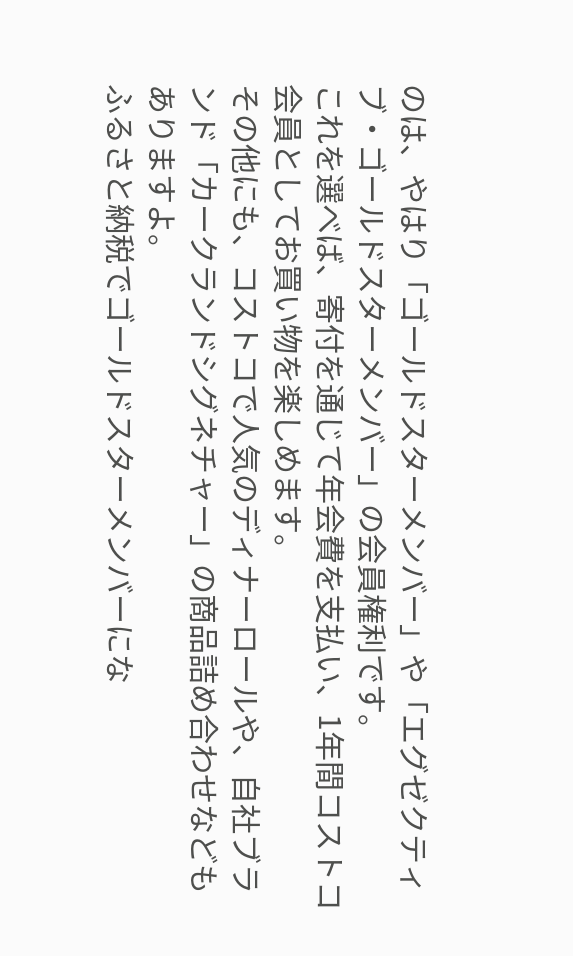のは、やはり「ゴールドスターメンバー」や「エグゼクティブ・ゴールドスターメンバー」の会員権利です。
これを選べば、寄付を通じて年会費を支払い、1年間コストコ会員としてお買い物を楽しめます。
その他にも、コストコで人気のディナーロールや、自社ブランド「カークランドシグネチャー」の商品詰め合わせなどもありますよ。
ふるさと納税でゴールドスターメンバーにな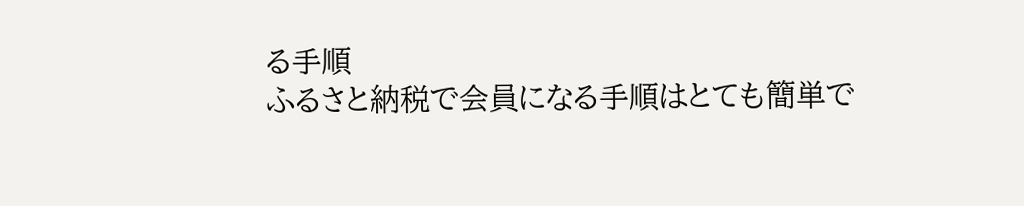る手順
ふるさと納税で会員になる手順はとても簡単で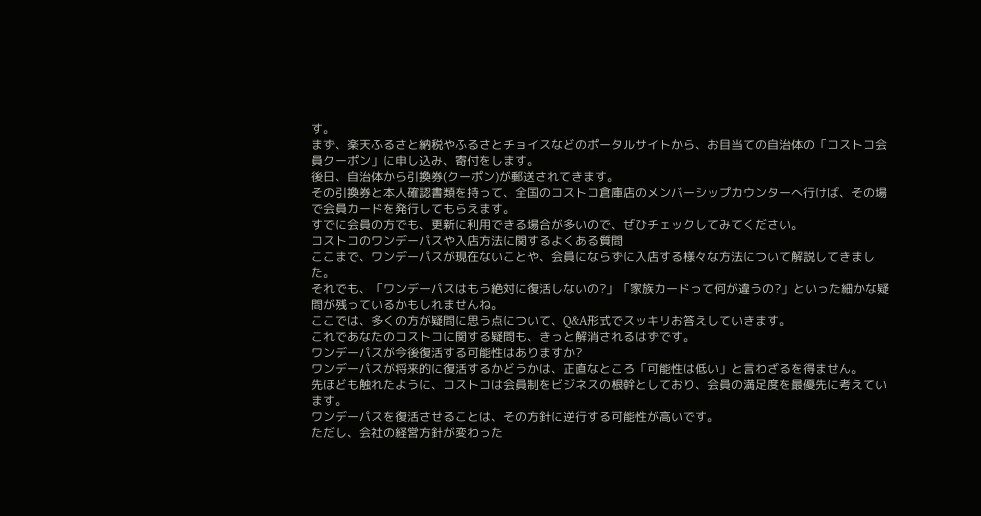す。
まず、楽天ふるさと納税やふるさとチョイスなどのポータルサイトから、お目当ての自治体の「コストコ会員クーポン」に申し込み、寄付をします。
後日、自治体から引換券(クーポン)が郵送されてきます。
その引換券と本人確認書類を持って、全国のコストコ倉庫店のメンバーシップカウンターへ行けば、その場で会員カードを発行してもらえます。
すでに会員の方でも、更新に利用できる場合が多いので、ぜひチェックしてみてください。
コストコのワンデーパスや入店方法に関するよくある質問
ここまで、ワンデーパスが現在ないことや、会員にならずに入店する様々な方法について解説してきました。
それでも、「ワンデーパスはもう絶対に復活しないの?」「家族カードって何が違うの?」といった細かな疑問が残っているかもしれませんね。
ここでは、多くの方が疑問に思う点について、Q&A形式でスッキリお答えしていきます。
これであなたのコストコに関する疑問も、きっと解消されるはずです。
ワンデーパスが今後復活する可能性はありますか?
ワンデーパスが将来的に復活するかどうかは、正直なところ「可能性は低い」と言わざるを得ません。
先ほども触れたように、コストコは会員制をビジネスの根幹としており、会員の満足度を最優先に考えています。
ワンデーパスを復活させることは、その方針に逆行する可能性が高いです。
ただし、会社の経営方針が変わった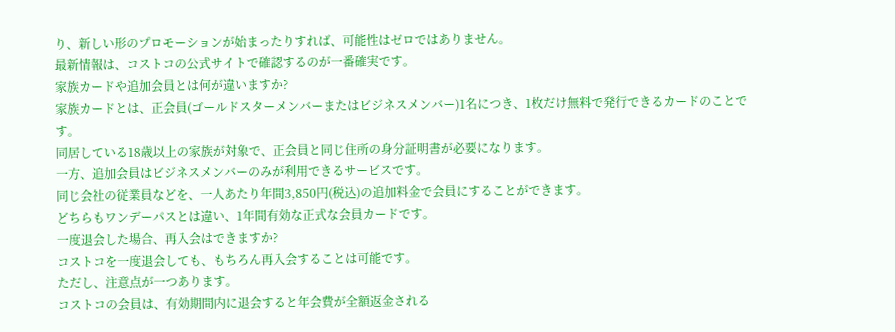り、新しい形のプロモーションが始まったりすれば、可能性はゼロではありません。
最新情報は、コストコの公式サイトで確認するのが一番確実です。
家族カードや追加会員とは何が違いますか?
家族カードとは、正会員(ゴールドスターメンバーまたはビジネスメンバー)1名につき、1枚だけ無料で発行できるカードのことです。
同居している18歳以上の家族が対象で、正会員と同じ住所の身分証明書が必要になります。
一方、追加会員はビジネスメンバーのみが利用できるサービスです。
同じ会社の従業員などを、一人あたり年間3,850円(税込)の追加料金で会員にすることができます。
どちらもワンデーパスとは違い、1年間有効な正式な会員カードです。
一度退会した場合、再入会はできますか?
コストコを一度退会しても、もちろん再入会することは可能です。
ただし、注意点が一つあります。
コストコの会員は、有効期間内に退会すると年会費が全額返金される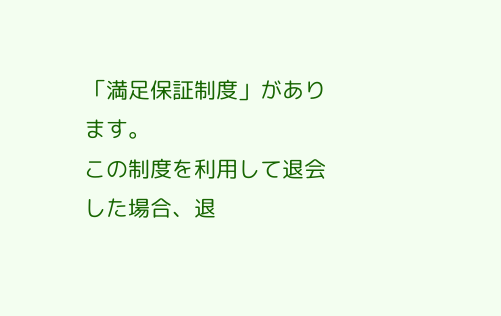「満足保証制度」があります。
この制度を利用して退会した場合、退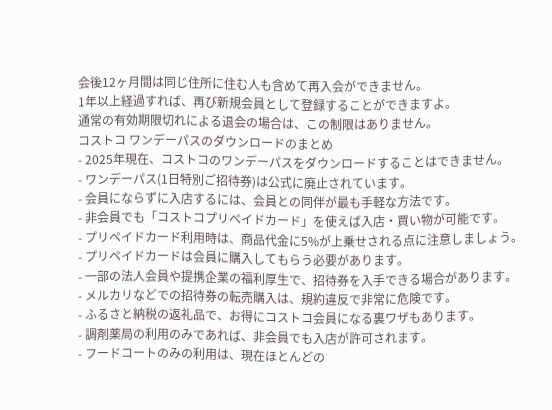会後12ヶ月間は同じ住所に住む人も含めて再入会ができません。
1年以上経過すれば、再び新規会員として登録することができますよ。
通常の有効期限切れによる退会の場合は、この制限はありません。
コストコ ワンデーパスのダウンロードのまとめ
- 2025年現在、コストコのワンデーパスをダウンロードすることはできません。
- ワンデーパス(1日特別ご招待券)は公式に廃止されています。
- 会員にならずに入店するには、会員との同伴が最も手軽な方法です。
- 非会員でも「コストコプリペイドカード」を使えば入店・買い物が可能です。
- プリペイドカード利用時は、商品代金に5%が上乗せされる点に注意しましょう。
- プリペイドカードは会員に購入してもらう必要があります。
- 一部の法人会員や提携企業の福利厚生で、招待券を入手できる場合があります。
- メルカリなどでの招待券の転売購入は、規約違反で非常に危険です。
- ふるさと納税の返礼品で、お得にコストコ会員になる裏ワザもあります。
- 調剤薬局の利用のみであれば、非会員でも入店が許可されます。
- フードコートのみの利用は、現在ほとんどの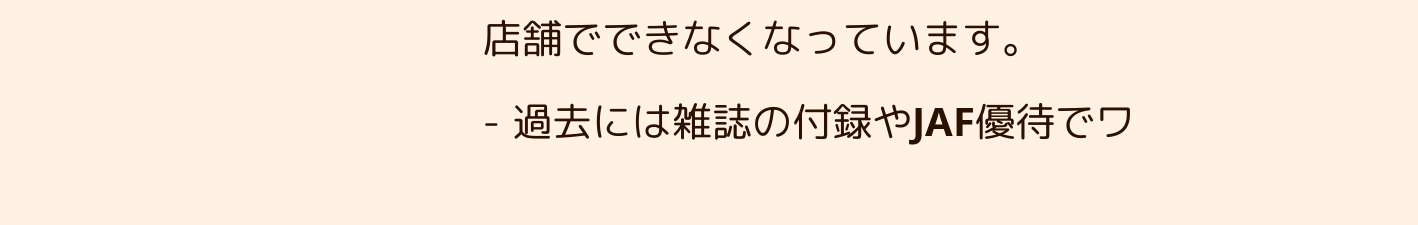店舗でできなくなっています。
- 過去には雑誌の付録やJAF優待でワ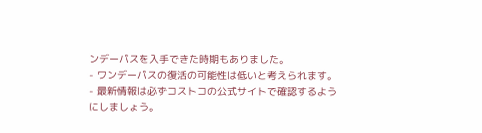ンデーパスを入手できた時期もありました。
- ワンデーパスの復活の可能性は低いと考えられます。
- 最新情報は必ずコストコの公式サイトで確認するようにしましょう。